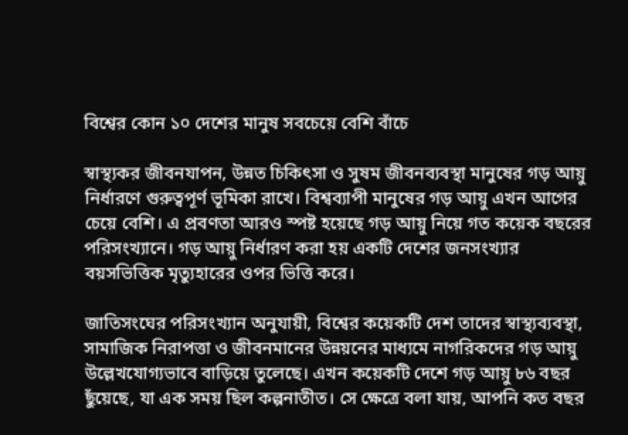বিশ্বের কোন ১০ দেশের মানুষ সবচেয়ে বেশি বাঁচে

স্বাস্থ্যকর জীবনযাপন, উন্নত চিকিৎসা ও সুষম জীবনব্যবস্থা মানুষের গড় আয়ু নির্ধারণে গুরুত্বপূর্ণ ভূমিকা রাখে। বিশ্বব্যাপী মানুষের গড় আয়ু এখন আগের চেয়ে বেশি। এ প্রবণতা আরও স্পষ্ট হয়েছে গড় আয়ু নিয়ে গত কয়েক বছরের পরিসংখ্যানে। গড় আয়ু নির্ধারণ করা হয় একটি দেশের জনসংখ্যার বয়সভিত্তিক মৃত্যুহারের ওপর ভিত্তি করে।

জাতিসংঘের পরিসংখ্যান অনুযায়ী, বিশ্বের কয়েকটি দেশ তাদের স্বাস্থ্যব্যবস্থা, সামাজিক নিরাপত্তা ও জীবনমানের উন্নয়নের মাধ্যমে নাগরিকদের গড় আয়ু উল্লেখযোগ্যভাবে বাড়িয়ে তুলেছে। এখন কয়েকটি দেশে গড় আয়ু ৮৬ বছর ছুঁয়েছে, যা এক সময় ছিল কল্পনাতীত। সে ক্ষেত্রে বলা যায়, আপনি কত বছর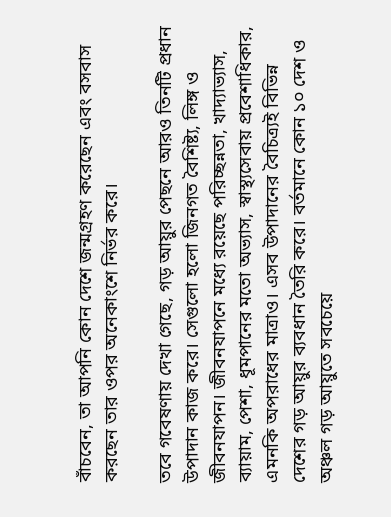বাঁচবেন, তা আপনি কোন দেশে জন্মগ্রহণ করেছেন এবং বসবাস করছেন তার ওপর অনেকাংশে নির্ভর করে।

তবে গবেষণায় দেখা গেছে, গড় আয়ুর পেছনে আরও তিনটি প্রধান উপাদান কাজ করে। সেগুলো হলো জিনগত বৈশিষ্ট্য, লিঙ্গ ও জীবনযাপন। জীবনযাপনে মধ্যে রয়েছে পরিচ্ছন্নতা, খাদ্যাভ্যাস, ব্যায়াম, পেশা, ধূমপানের মতো অভ্যাস, স্বাস্থ্যসেবায় প্রবেশাধিকার, এমনকি অপরাধের মাত্রাও। এসব উপাদানের বৈচিত্র্যই বিভিন্ন দেশের গড় আয়ুর ব্যবধান তৈরি করে। বর্তমানে কোন ১০ দেশ ও অঞ্চল গড় আয়ুতে সবচেয়ে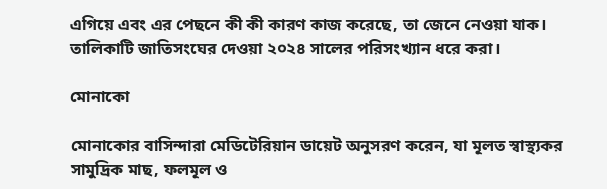এগিয়ে এবং এর পেছনে কী কী কারণ কাজ করেছে, তা জেনে নেওয়া যাক। তালিকাটি জাতিসংঘের দেওয়া ২০২৪ সালের পরিসংখ্যান ধরে করা।

মোনাকো

মোনাকোর বাসিন্দারা মেডিটেরিয়ান ডায়েট অনুসরণ করেন, যা মূলত স্বাস্থ্যকর সামুদ্রিক মাছ, ফলমূল ও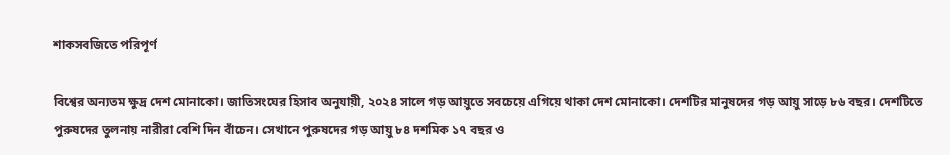শাকসবজিতে পরিপূর্ণ

বিশ্বের অন্যতম ক্ষুদ্র দেশ মোনাকো। জাতিসংঘের হিসাব অনুযায়ী, ২০২৪ সালে গড় আয়ুতে সবচেয়ে এগিয়ে থাকা দেশ মোনাকো। দেশটির মানুষদের গড় আয়ু সাড়ে ৮৬ বছর। দেশটিতে পুরুষদের তুলনায় নারীরা বেশি দিন বাঁচেন। সেখানে পুরুষদের গড় আয়ু ৮৪ দশমিক ১৭ বছর ও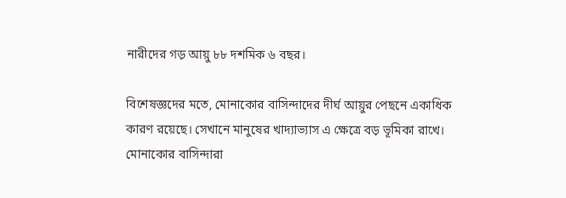নারীদের গড় আয়ু ৮৮ দশমিক ৬ বছর।

বিশেষজ্ঞদের মতে, মোনাকোর বাসিন্দাদের দীর্ঘ আয়ুর পেছনে একাধিক কারণ রয়েছে। সেখানে মানুষের খাদ্যাভ্যাস এ ক্ষেত্রে বড় ভূমিকা রাখে। মোনাকোর বাসিন্দারা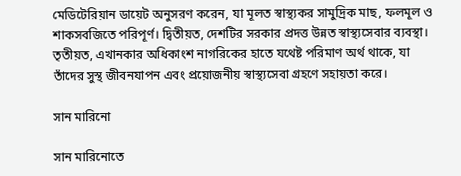মেডিটেরিয়ান ডায়েট অনুসরণ করেন, যা মূলত স্বাস্থ্যকর সামুদ্রিক মাছ, ফলমূল ও শাকসবজিতে পরিপূর্ণ। দ্বিতীয়ত, দেশটির সরকার প্রদত্ত উন্নত স্বাস্থ্যসেবার ব্যবস্থা। তৃতীয়ত, এখানকার অধিকাংশ নাগরিকের হাতে যথেষ্ট পরিমাণ অর্থ থাকে, যা তাঁদের সুস্থ জীবনযাপন এবং প্রয়োজনীয় স্বাস্থ্যসেবা গ্রহণে সহায়তা করে।

সান মারিনো

সান মারিনোতে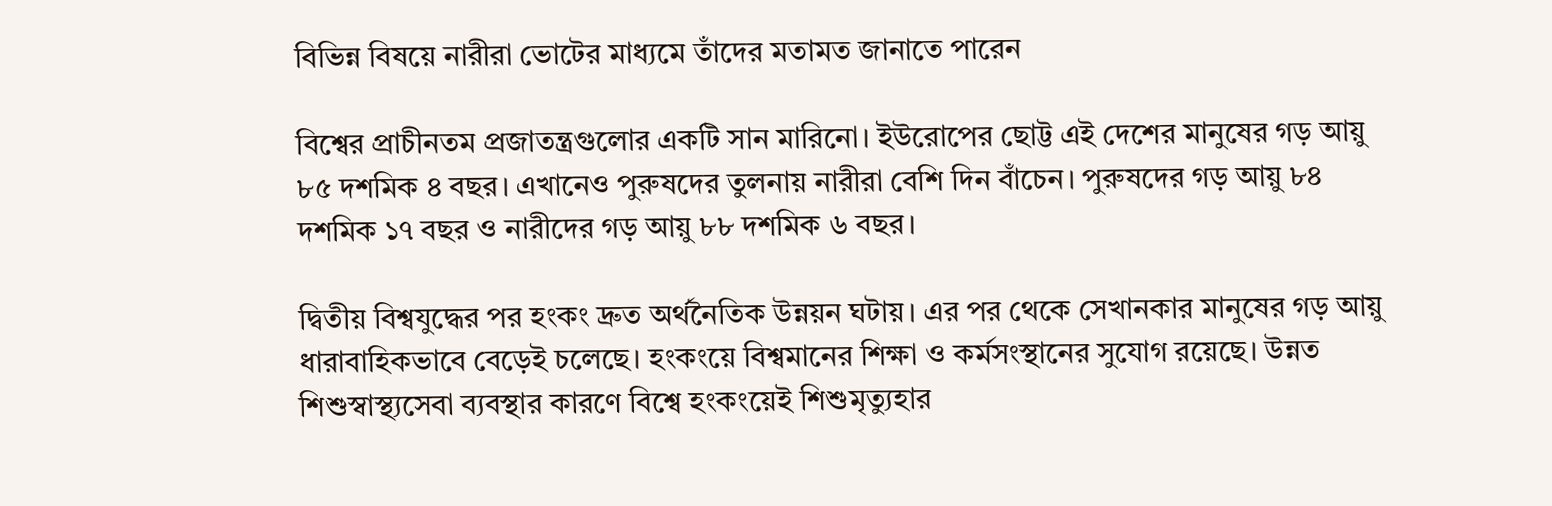বিভিন্ন বিষয়ে নারীরা ভোটের মাধ্যমে তাঁদের মতামত জানাতে পারেন

বিশ্বের প্রাচীনতম প্রজাতন্ত্রগুলোর একটি সান মারিনো। ইউরোপের ছোট্ট এই দেশের মানুষের গড় আয়ু ৮৫ দশমিক ৪ বছর। এখানেও পুরুষদের তুলনায় নারীরা বেশি দিন বাঁচেন। পুরুষদের গড় আয়ু ৮৪ দশমিক ১৭ বছর ও নারীদের গড় আয়ু ৮৮ দশমিক ৬ বছর।

দ্বিতীয় বিশ্বযুদ্ধের পর হংকং দ্রুত অর্থনৈতিক উন্নয়ন ঘটায়। এর পর থেকে সেখানকার মানুষের গড় আয়ু ধারাবাহিকভাবে বেড়েই চলেছে। হংকংয়ে বিশ্বমানের শিক্ষা ও কর্মসংস্থানের সুযোগ রয়েছে। উন্নত শিশুস্বাস্থ্যসেবা ব্যবস্থার কারণে বিশ্বে হংকংয়েই শিশুমৃত্যুহার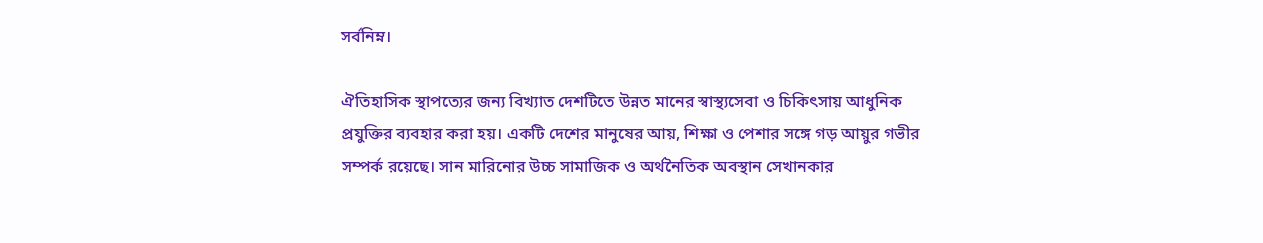সর্বনিম্ন।

ঐতিহাসিক স্থাপত্যের জন্য বিখ্যাত দেশটিতে উন্নত মানের স্বাস্থ্যসেবা ও চিকিৎসায় আধুনিক প্রযুক্তির ব্যবহার করা হয়। একটি দেশের মানুষের আয়, শিক্ষা ও পেশার সঙ্গে গড় আয়ুর গভীর সম্পর্ক রয়েছে। সান মারিনোর উচ্চ সামাজিক ও অর্থনৈতিক অবস্থান সেখানকার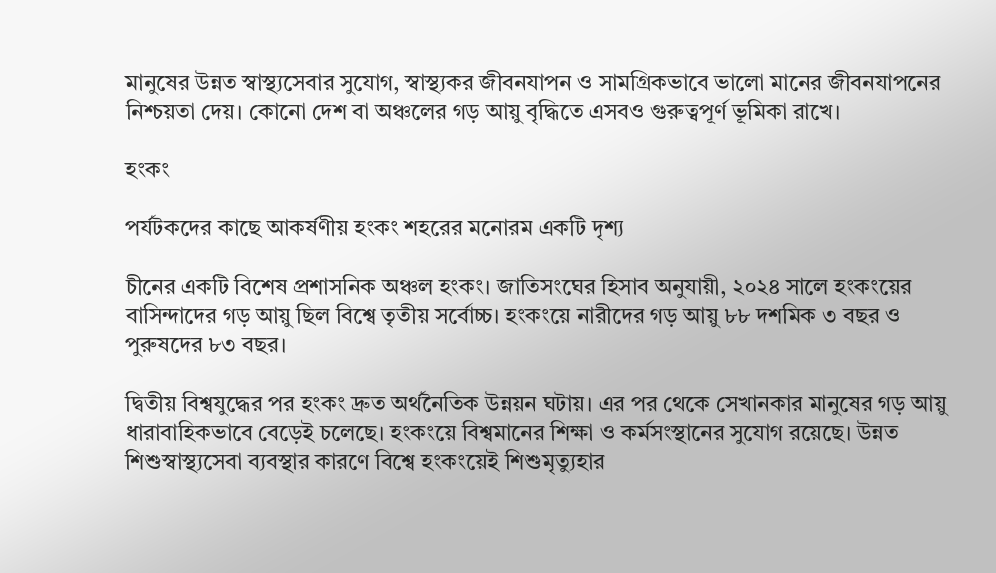মানুষের উন্নত স্বাস্থ্যসেবার সুযোগ, স্বাস্থ্যকর জীবনযাপন ও সামগ্রিকভাবে ভালো মানের জীবনযাপনের নিশ্চয়তা দেয়। কোনো দেশ বা অঞ্চলের গড় আয়ু বৃদ্ধিতে এসবও গুরুত্বপূর্ণ ভূমিকা রাখে।

হংকং

পর্যটকদের কাছে আকর্ষণীয় হংকং শহরের মনোরম একটি দৃশ্য

চীনের একটি বিশেষ প্রশাসনিক অঞ্চল হংকং। জাতিসংঘের হিসাব অনুযায়ী, ২০২৪ সালে হংকংয়ের বাসিন্দাদের গড় আয়ু ছিল বিশ্বে তৃতীয় সর্বোচ্চ। হংকংয়ে নারীদের গড় আয়ু ৮৮ দশমিক ৩ বছর ও পুরুষদের ৮৩ বছর।

দ্বিতীয় বিশ্বযুদ্ধের পর হংকং দ্রুত অর্থনৈতিক উন্নয়ন ঘটায়। এর পর থেকে সেখানকার মানুষের গড় আয়ু ধারাবাহিকভাবে বেড়েই চলেছে। হংকংয়ে বিশ্বমানের শিক্ষা ও কর্মসংস্থানের সুযোগ রয়েছে। উন্নত শিশুস্বাস্থ্যসেবা ব্যবস্থার কারণে বিশ্বে হংকংয়েই শিশুমৃত্যুহার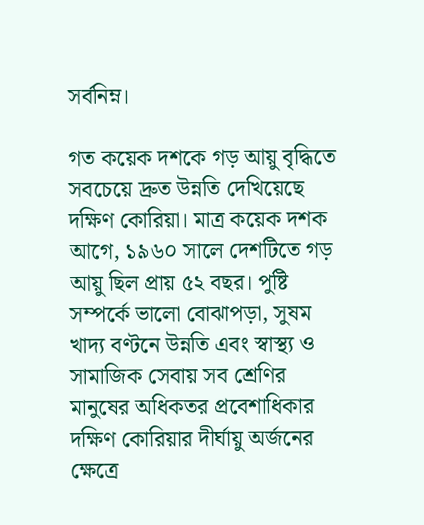সর্বনিম্ন।

গত কয়েক দশকে গড় আয়ু বৃদ্ধিতে সবচেয়ে দ্রুত উন্নতি দেখিয়েছে দক্ষিণ কোরিয়া। মাত্র কয়েক দশক আগে, ১৯৬০ সালে দেশটিতে গড় আয়ু ছিল প্রায় ৫২ বছর। পুষ্টি সম্পর্কে ভালো বোঝাপড়া, সুষম খাদ্য বণ্টনে উন্নতি এবং স্বাস্থ্য ও সামাজিক সেবায় সব শ্রেণির মানুষের অধিকতর প্রবেশাধিকার দক্ষিণ কোরিয়ার দীর্ঘায়ু অর্জনের ক্ষেত্রে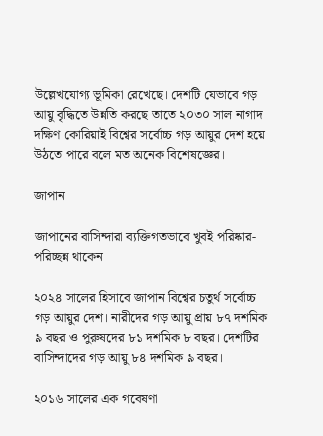উল্লেখযোগ্য ভূমিকা রেখেছে। দেশটি যেভাবে গড় আয়ু বৃদ্ধিতে উন্নতি করছে তাতে ২০৩০ সাল নাগাদ দক্ষিণ কোরিয়াই বিশ্বের সর্বোচ্চ গড় আয়ুর দেশ হয়ে উঠতে পারে বলে মত অনেক বিশেষজ্ঞের।

জাপান

জাপানের বাসিন্দারা ব্যক্তিগতভাবে খুবই পরিষ্কার-পরিচ্ছন্ন থাকেন

২০২৪ সালের হিসাবে জাপান বিশ্বের চতুর্থ সর্বোচ্চ গড় আয়ুর দেশ। নারীদের গড় আয়ু প্রায় ৮৭ দশমিক ৯ বছর ও পুরুষদের ৮১ দশমিক ৮ বছর। দেশটির বাসিন্দাদের গড় আয়ু ৮৪ দশমিক ৯ বছর।

২০১৬ সালের এক গবেষণা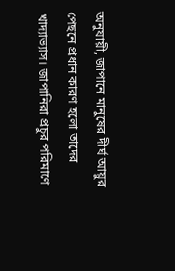অনুযায়ী, জাপানে মানুষের দীর্ঘ আয়ুর পেছনে প্রধান কারণ হলো তাদের খাদ্যাভ্যাস। জাপানিরা প্রচুর পরিমাণে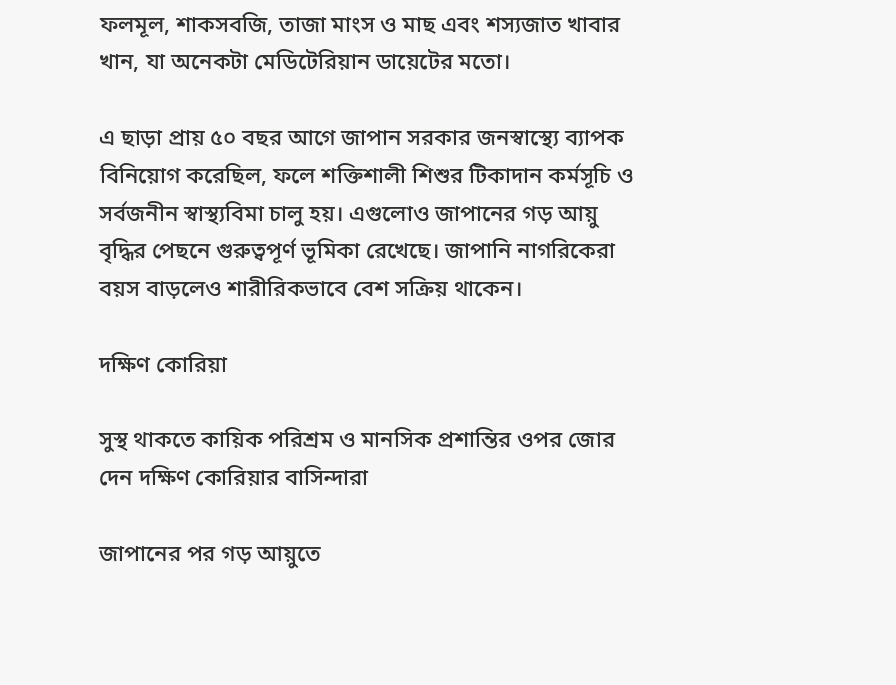ফলমূল, শাকসবজি, তাজা মাংস ও মাছ এবং শস্যজাত খাবার খান, যা অনেকটা মেডিটেরিয়ান ডায়েটের মতো।

এ ছাড়া প্রায় ৫০ বছর আগে জাপান সরকার জনস্বাস্থ্যে ব্যাপক বিনিয়োগ করেছিল, ফলে শক্তিশালী শিশুর টিকাদান কর্মসূচি ও সর্বজনীন স্বাস্থ্যবিমা চালু হয়। এগুলোও জাপানের গড় আয়ু বৃদ্ধির পেছনে গুরুত্বপূর্ণ ভূমিকা রেখেছে। জাপানি নাগরিকেরা বয়স বাড়লেও শারীরিকভাবে বেশ সক্রিয় থাকেন।

দক্ষিণ কোরিয়া

সুস্থ থাকতে কায়িক পরিশ্রম ও মানসিক প্রশান্তির ওপর জোর দেন দক্ষিণ কোরিয়ার বাসিন্দারা

জাপানের পর গড় আয়ুতে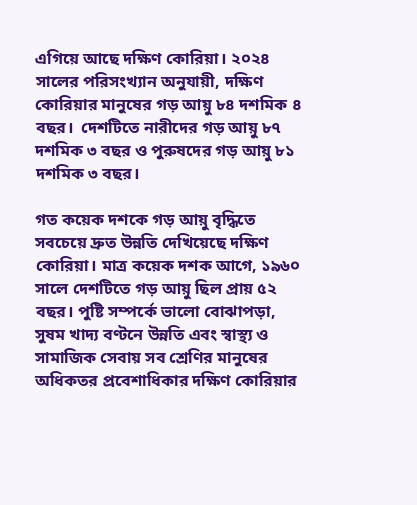এগিয়ে আছে দক্ষিণ কোরিয়া। ২০২৪ সালের পরিসংখ্যান অনুযায়ী, দক্ষিণ কোরিয়ার মানুষের গড় আয়ু ৮৪ দশমিক ৪ বছর।  দেশটিতে নারীদের গড় আয়ু ৮৭ দশমিক ৩ বছর ও পুরুষদের গড় আয়ু ৮১ দশমিক ৩ বছর।

গত কয়েক দশকে গড় আয়ু বৃদ্ধিতে সবচেয়ে দ্রুত উন্নতি দেখিয়েছে দক্ষিণ কোরিয়া। মাত্র কয়েক দশক আগে, ১৯৬০ সালে দেশটিতে গড় আয়ু ছিল প্রায় ৫২ বছর। পুষ্টি সম্পর্কে ভালো বোঝাপড়া, সুষম খাদ্য বণ্টনে উন্নতি এবং স্বাস্থ্য ও সামাজিক সেবায় সব শ্রেণির মানুষের অধিকতর প্রবেশাধিকার দক্ষিণ কোরিয়ার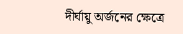দীর্ঘায়ু অর্জনের ক্ষেত্রে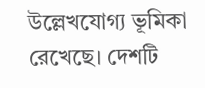উল্লেখযোগ্য ভূমিকা রেখেছে। দেশটি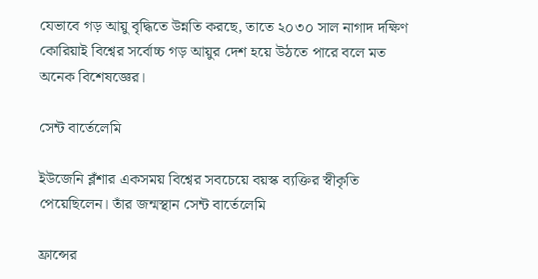যেভাবে গড় আয়ু বৃদ্ধিতে উন্নতি করছে, তাতে ২০৩০ সাল নাগাদ দক্ষিণ কোরিয়াই বিশ্বের সর্বোচ্চ গড় আয়ুর দেশ হয়ে উঠতে পারে বলে মত অনেক বিশেষজ্ঞের।

সেন্ট বার্তেলেমি

ইউজেনি ব্লঁশার একসময় বিশ্বের সবচেয়ে বয়স্ক ব্যক্তির স্বীকৃতি পেয়েছিলেন। তাঁর জন্মস্থান সেন্ট বার্তেলেমি

ফ্রান্সের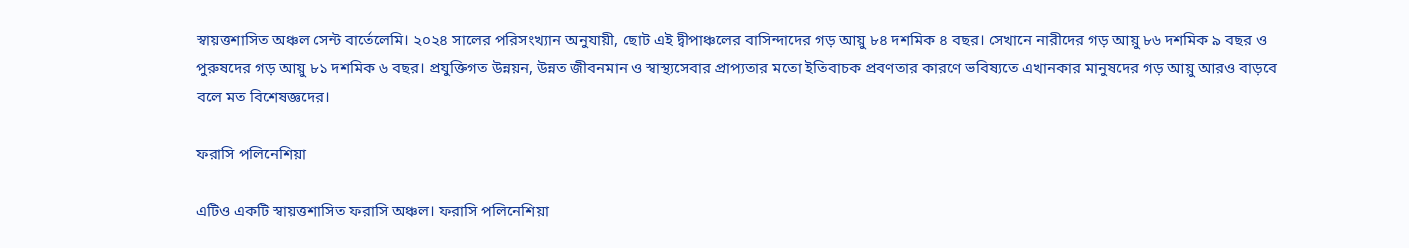স্বায়ত্তশাসিত অঞ্চল সেন্ট বার্তেলেমি। ২০২৪ সালের পরিসংখ্যান অনুযায়ী, ছোট এই দ্বীপাঞ্চলের বাসিন্দাদের গড় আয়ু ৮৪ দশমিক ৪ বছর। সেখানে নারীদের গড় আয়ু ৮৬ দশমিক ৯ বছর ও পুরুষদের গড় আয়ু ৮১ দশমিক ৬ বছর। প্রযুক্তিগত উন্নয়ন, উন্নত জীবনমান ও স্বাস্থ্যসেবার প্রাপ্যতার মতো ইতিবাচক প্রবণতার কারণে ভবিষ্যতে এখানকার মানুষদের গড় আয়ু আরও বাড়বে বলে মত বিশেষজ্ঞদের।

ফরাসি পলিনেশিয়া

এটিও একটি স্বায়ত্তশাসিত ফরাসি অঞ্চল। ফরাসি পলিনেশিয়া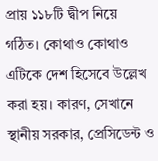প্রায় ১১৮টি দ্বীপ নিয়ে গঠিত। কোথাও কোথাও এটিকে দেশ হিসেবে উল্লেখ করা হয়। কারণ, সেখানে স্থানীয় সরকার, প্রেসিডেন্ট ও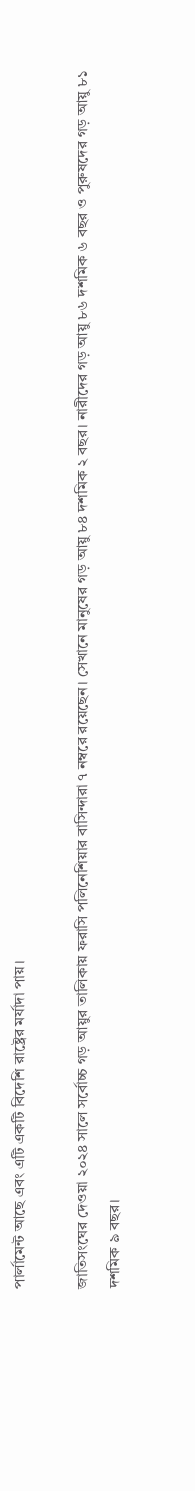পার্লামেন্ট আছে এবং এটি একটি বিদেশি রাষ্ট্রের মর্যাদা পায়।

জাতিসংঘের দেওয়া ২০২৪ সালে সর্বোচ্চ গড় আয়ুর তালিকায় ফরাসি পলিনেশিয়ার বাসিন্দারা ৭ নম্বরে রয়েছেন। সেখানে মানুষের গড় আয়ু ৮৪ দশমিক ২ বছর। নারীদের গড় আয়ু ৮৬ দশমিক ৬ বছর ও পুরুষদের গড় আয়ু ৮১ দশমিক ৯ বছর।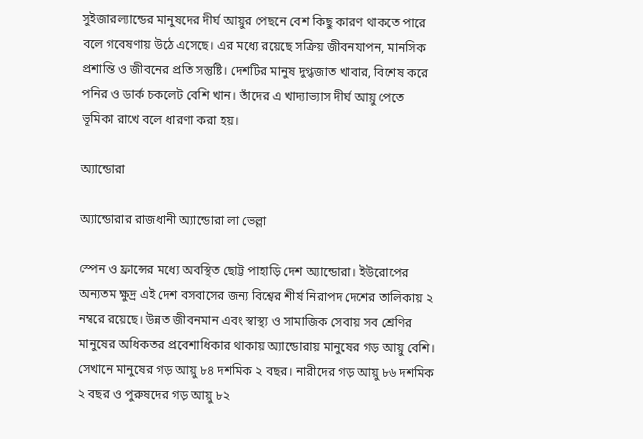সুইজারল্যান্ডের মানুষদের দীর্ঘ আয়ুর পেছনে বেশ কিছু কারণ থাকতে পারে বলে গবেষণায় উঠে এসেছে। এর মধ্যে রয়েছে সক্রিয় জীবনযাপন, মানসিক প্রশান্তি ও জীবনের প্রতি সন্তুষ্টি। দেশটির মানুষ দুগ্ধজাত খাবার, বিশেষ করে পনির ও ডার্ক চকলেট বেশি খান। তাঁদের এ খাদ্যাভ্যাস দীর্ঘ আয়ু পেতে ভূমিকা রাখে বলে ধারণা করা হয়।

অ্যান্ডোরা

অ্যান্ডোরার রাজধানী অ্যান্ডোরা লা ভেল্লা

স্পেন ও ফ্রান্সের মধ্যে অবস্থিত ছোট্ট পাহাড়ি দেশ অ্যান্ডোরা। ইউরোপের অন্যতম ক্ষুদ্র এই দেশ বসবাসের জন্য বিশ্বের শীর্ষ নিরাপদ দেশের তালিকায় ২ নম্বরে রয়েছে। উন্নত জীবনমান এবং স্বাস্থ্য ও সামাজিক সেবায় সব শ্রেণির মানুষের অধিকতর প্রবেশাধিকার থাকায় অ্যান্ডোরায় মানুষের গড় আয়ু বেশি। সেখানে মানুষের গড় আয়ু ৮৪ দশমিক ২ বছর। নারীদের গড় আয়ু ৮৬ দশমিক ২ বছর ও পুরুষদের গড় আয়ু ৮২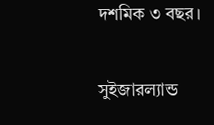দশমিক ৩ বছর।

সুইজারল্যান্ড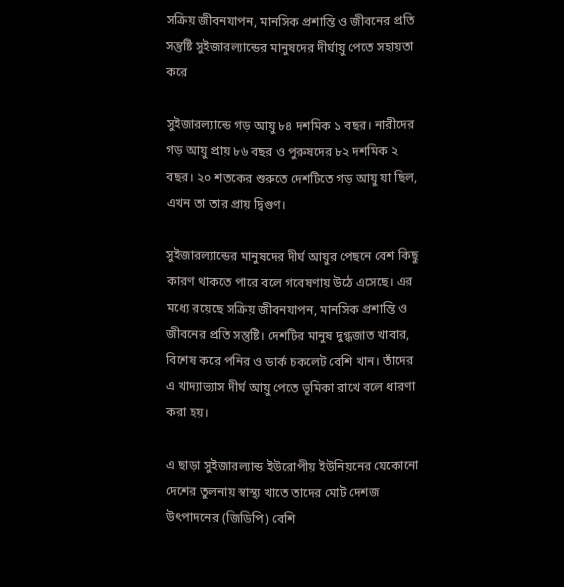সক্রিয় জীবনযাপন, মানসিক প্রশান্তি ও জীবনের প্রতি সন্তুষ্টি সুইজারল্যান্ডের মানুষদের দীর্ঘায়ু পেতে সহায়তা করে

সুইজারল্যান্ডে গড় আয়ু ৮৪ দশমিক ১ বছর। নারীদের গড় আয়ু প্রায় ৮৬ বছর ও পুরুষদের ৮২ দশমিক ২ বছর। ২০ শতকের শুরুতে দেশটিতে গড় আয়ু যা ছিল, এখন তা তার প্রায় দ্বিগুণ।

সুইজারল্যান্ডের মানুষদের দীর্ঘ আয়ুর পেছনে বেশ কিছু কারণ থাকতে পারে বলে গবেষণায় উঠে এসেছে। এর মধ্যে রয়েছে সক্রিয় জীবনযাপন, মানসিক প্রশান্তি ও জীবনের প্রতি সন্তুষ্টি। দেশটির মানুষ দুগ্ধজাত খাবার, বিশেষ করে পনির ও ডার্ক চকলেট বেশি খান। তাঁদের এ খাদ্যাভ্যাস দীর্ঘ আয়ু পেতে ভূমিকা রাখে বলে ধারণা করা হয়।

এ ছাড়া সুইজারল্যান্ড ইউরোপীয় ইউনিয়নের যেকোনো দেশের তুলনায় স্বাস্থ্য খাতে তাদের মোট দেশজ উৎপাদনের (জিডিপি) বেশি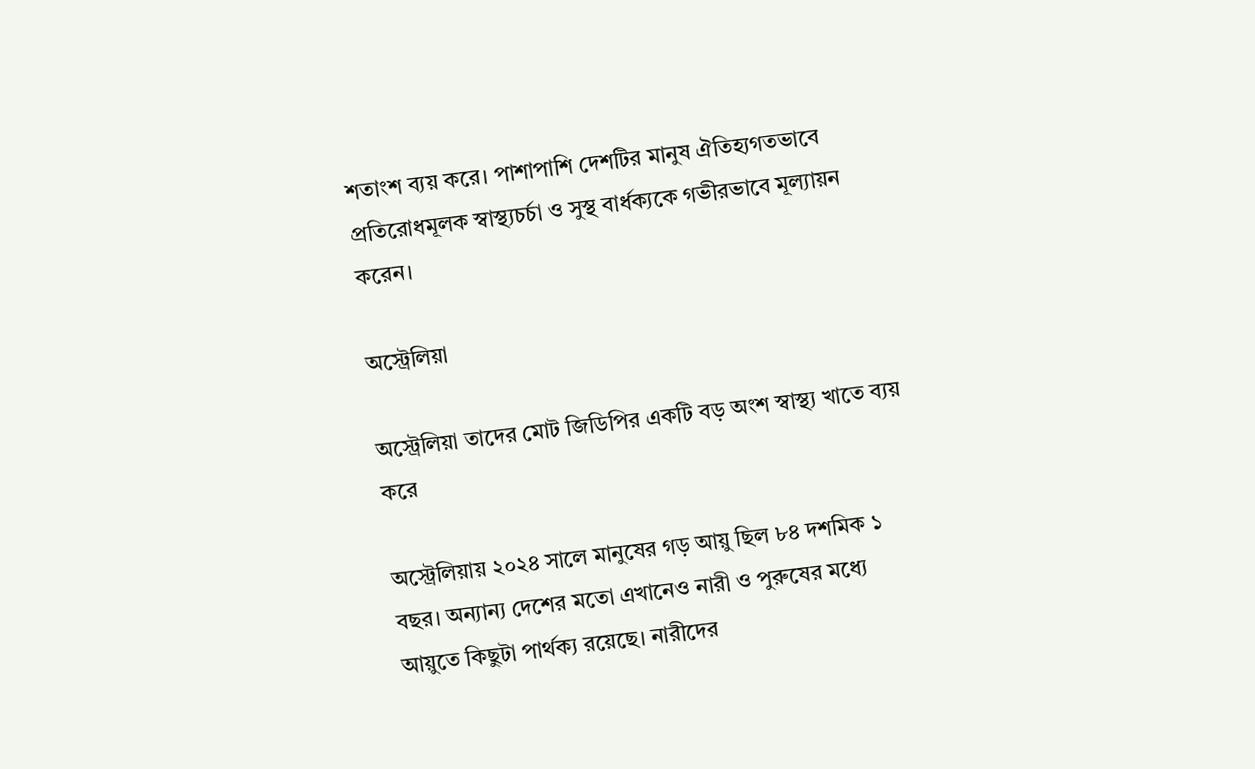শতাংশ ব্যয় করে। পাশাপাশি দেশটির মানুষ ঐতিহ্যগতভাবে প্রতিরোধমূলক স্বাস্থ্যচর্চা ও সুস্থ বার্ধক্যকে গভীরভাবে মূল্যায়ন করেন।

অস্ট্রেলিয়া

অস্ট্রেলিয়া তাদের মোট জিডিপির একটি বড় অংশ স্বাস্থ্য খাতে ব্যয় করে

অস্ট্রেলিয়ায় ২০২৪ সালে মানুষের গড় আয়ু ছিল ৮৪ দশমিক ১ বছর। অন্যান্য দেশের মতো এখানেও নারী ও পুরুষের মধ্যে আয়ুতে কিছুটা পার্থক্য রয়েছে। নারীদের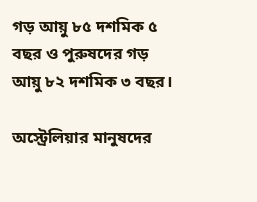গড় আয়ু ৮৫ দশমিক ৫ বছর ও পুরুষদের গড় আয়ু ৮২ দশমিক ৩ বছর।

অস্ট্রেলিয়ার মানুষদের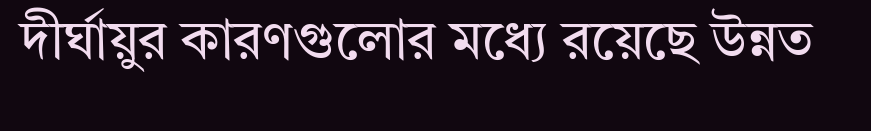দীর্ঘায়ুর কারণগুলোর মধ্যে রয়েছে উন্নত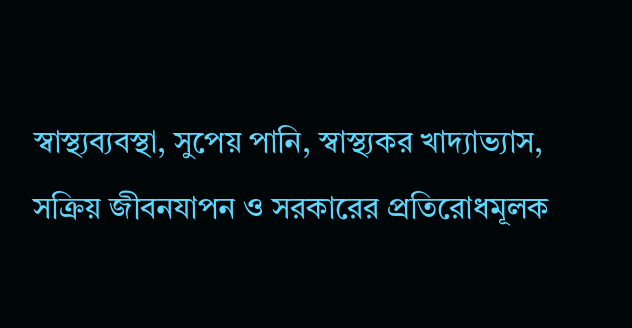স্বাস্থ্যব্যবস্থা, সুপেয় পানি, স্বাস্থ্যকর খাদ্যাভ্যাস, সক্রিয় জীবনযাপন ও সরকারের প্রতিরোধমূলক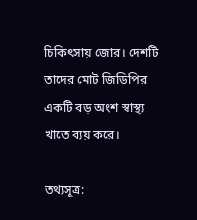চিকিৎসায় জোর। দেশটি তাদের মোট জিডিপির একটি বড় অংশ স্বাস্থ্য খাতে ব্যয় করে।

তথ্যসূত্র: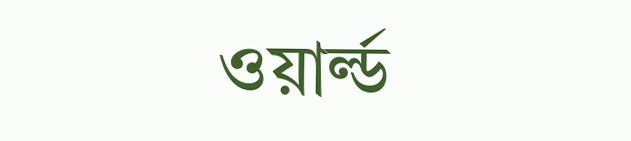ওয়ার্ল্ড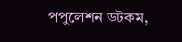পপুলেশন ডটকম,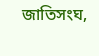জাতিসংঘ,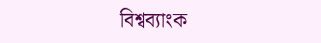বিশ্বব্যাংক